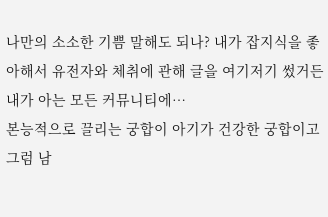나만의 소소한 기쁨 말해도 되나? 내가 잡지식을 좋아해서 유전자와 체취에 관해 글을 여기저기 썼거든
내가 아는 모든 커뮤니티에…
본능적으로 끌리는 궁합이 아기가 건강한 궁합이고 그럼 남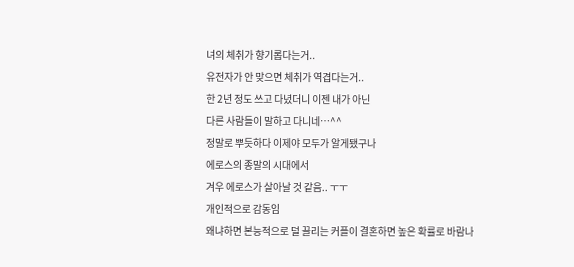녀의 체취가 향기롭다는거..
유전자가 안 맞으면 체취가 역겹다는거..
한 2년 정도 쓰고 다녔더니 이젠 내가 아닌
다른 사람들이 말하고 다니네…^^
정말로 뿌듯하다 이제야 모두가 알게됐구나
에로스의 종말의 시대에서
겨우 에로스가 살아날 것 같음.. ㅜㅜ
개인적으로 감동임
왜냐하면 본능적으로 덜 끌리는 커플이 결혼하면 높은 확률로 바람나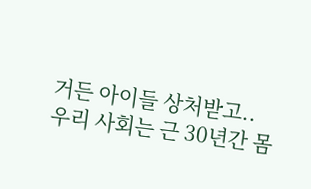거든 아이들 상처받고..
우리 사회는 근 30년간 몸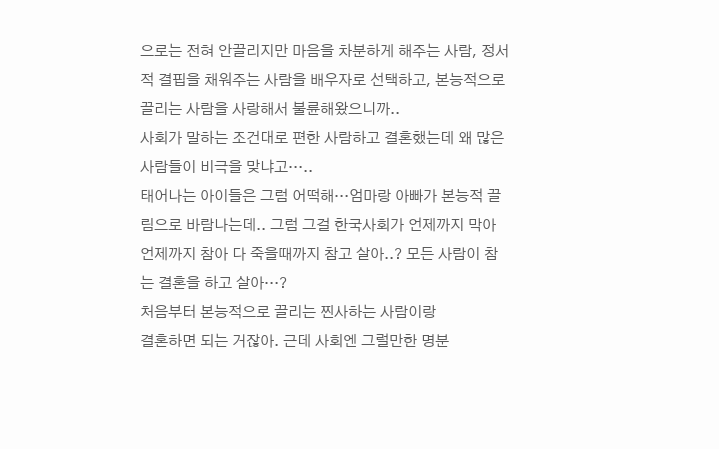으로는 전혀 안끌리지만 마음을 차분하게 해주는 사람, 정서적 결핍을 채워주는 사람을 배우자로 선택하고, 본능적으로 끌리는 사람을 사랑해서 불륜해왔으니까..
사회가 말하는 조건대로 편한 사람하고 결혼했는데 왜 많은 사람들이 비극을 맞냐고…..
태어나는 아이들은 그럼 어떡해…엄마랑 아빠가 본능적 끌림으로 바람나는데.. 그럼 그걸 한국사회가 언제까지 막아 언제까지 참아 다 죽을때까지 참고 살아..? 모든 사람이 참는 결혼을 하고 살아…?
처음부터 본능적으로 끌리는 찐사하는 사람이랑
결혼하면 되는 거잖아. 근데 사회엔 그럴만한 명분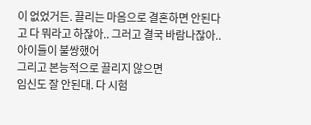이 없었거든. 끌리는 마음으로 결혼하면 안된다고 다 뭐라고 하잖아.. 그러고 결국 바람나잖아..
아이들이 불쌍했어
그리고 본능적으로 끌리지 않으면
임신도 잘 안된대. 다 시험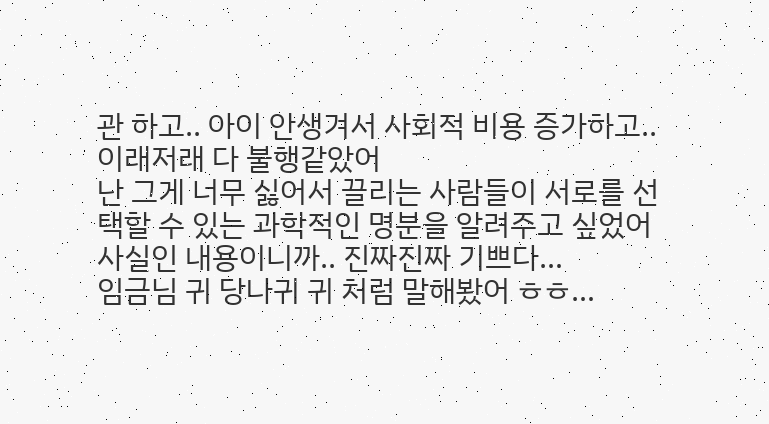관 하고.. 아이 안생겨서 사회적 비용 증가하고.. 이래저래 다 불행같았어
난 그게 너무 싫어서 끌리는 사람들이 서로를 선택할 수 있는 과학적인 명분을 알려주고 싶었어
사실인 내용이니까.. 진짜진짜 기쁘다…
임금님 귀 당나귀 귀 처럼 말해봤어 ㅎㅎ…